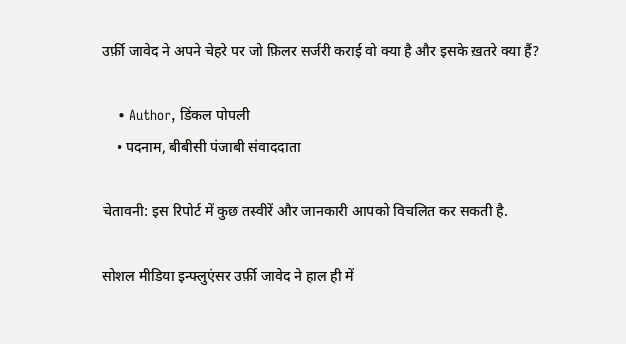उर्फ़ी जावेद ने अपने चेहरे पर जो फ़िलर सर्जरी कराई वो क्या है और इसके ख़तरे क्या हैं?

    • Author, डिंकल पोपली
    • पदनाम, बीबीसी पंजाबी संवाददाता

चेतावनी: इस रिपोर्ट में कुछ तस्वीरें और जानकारी आपको विचलित कर सकती है.

सोशल मीडिया इन्फ्लुएंसर उर्फ़ी जावेद ने हाल ही में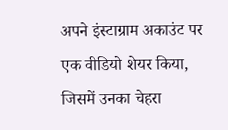अपने इंस्टाग्राम अकाउंट पर एक वीडियो शेयर किया, जिसमें उनका चेहरा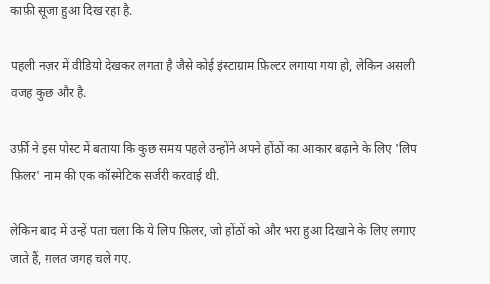काफ़ी सूजा हुआ दिख रहा है.

पहली नज़र में वीडियो देखकर लगता है जैसे कोई इंस्टाग्राम फ़िल्टर लगाया गया हो, लेकिन असली वजह कुछ और है.

उर्फ़ी ने इस पोस्ट में बताया कि कुछ समय पहले उन्होंने अपने होंठों का आकार बढ़ाने के लिए 'लिप फ़िलर' नाम की एक कॉस्मेटिक सर्जरी करवाई थी.

लेकिन बाद में उन्हें पता चला कि ये लिप फ़िलर, जो होंठों को और भरा हुआ दिखाने के लिए लगाए जाते हैं, ग़लत जगह चले गए.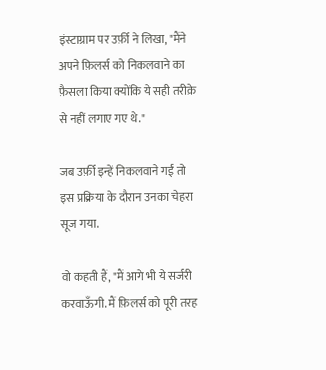इंस्टाग्राम पर उर्फ़ी ने लिखा, "मैंने अपने फ़िलर्स को निकलवाने का फ़ैसला किया क्योंकि ये सही तरीक़े से नहीं लगाए गए थे."

जब उर्फ़ी इन्हें निकलवाने गईं तो इस प्रक्रिया के दौरान उनका चेहरा सूज गया.

वो कहती हैं, "मैं आगे भी ये सर्जरी करवाऊँगी. मैं फ़िलर्स को पूरी तरह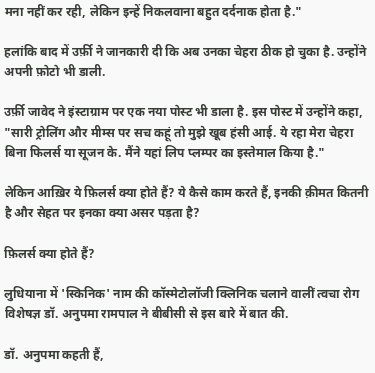मना नहीं कर रही, लेकिन इन्हें निकलवाना बहुत दर्दनाक होता है."

हलांकि बाद में उर्फ़ी ने जानकारी दी कि अब उनका चेहरा ठीक हो चुका है. उन्होंने अपनी फ़ोटो भी डाली.

उर्फ़ी जावेद ने इंस्टाग्राम पर एक नया पोस्ट भी डाला है. इस पोस्ट में उन्होंने कहा, "सारी ट्रोलिंग और मीम्स पर सच कहूं तो मुझे खूब हंसी आई. ये रहा मेरा चेहरा बिना फिलर्स या सूजन के. मैंने यहां लिप प्लम्पर का इस्तेमाल किया है."

लेकिन आख़िर ये फ़िलर्स क्या होते हैं? ये कैसे काम करते हैं, इनकी क़ीमत कितनी है और सेहत पर इनका क्या असर पड़ता है?

फ़िलर्स क्या होते हैं?

लुधियाना में 'स्किनिक' नाम की कॉस्मेटोलॉजी क्लिनिक चलाने वालीं त्वचा रोग विशेषज्ञ डॉ. अनुपमा रामपाल ने बीबीसी से इस बारे में बात की.

डॉ. अनुपमा कहती हैं,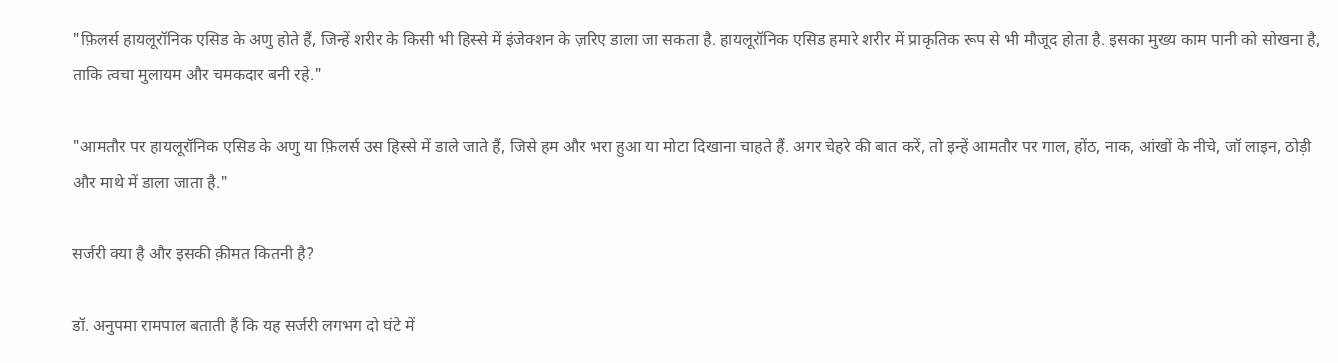"फ़िलर्स हायलूरॉनिक एसिड के अणु होते हैं, जिन्हें शरीर के किसी भी हिस्से में इंजेक्शन के ज़रिए डाला जा सकता है. हायलूरॉनिक एसिड हमारे शरीर में प्राकृतिक रूप से भी मौजूद होता है. इसका मुख्य काम पानी को सोखना है, ताकि त्वचा मुलायम और चमकदार बनी रहे."

"आमतौर पर हायलूरॉनिक एसिड के अणु या फ़िलर्स उस हिस्से में डाले जाते हैं, जिसे हम और भरा हुआ या मोटा दिखाना चाहते हैं. अगर चेहरे की बात करें, तो इन्हें आमतौर पर गाल, होंठ, नाक, आंखों के नीचे, जॉ लाइन, ठोड़ी और माथे में डाला जाता है."

सर्जरी क्या है और इसकी क़ीमत कितनी है?

डॉ. अनुपमा रामपाल बताती हैं कि यह सर्जरी लगभग दो घंटे में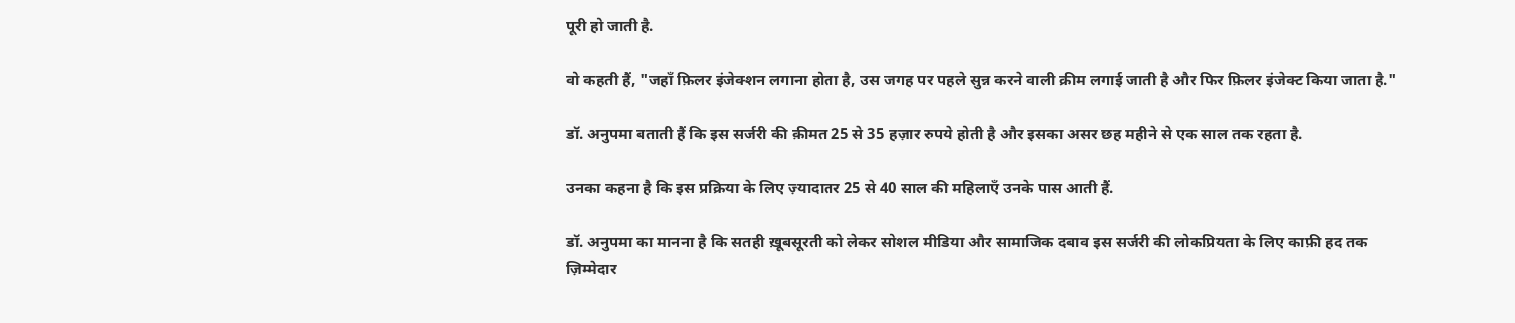पूरी हो जाती है.

वो कहती हैं, "जहाँ फ़िलर इंजेक्शन लगाना होता है, उस जगह पर पहले सुन्न करने वाली क्रीम लगाई जाती है और फिर फ़िलर इंजेक्ट किया जाता है."

डॉ. अनुपमा बताती हैं कि इस सर्जरी की क़ीमत 25 से 35 हज़ार रुपये होती है और इसका असर छह महीने से एक साल तक रहता है.

उनका कहना है कि इस प्रक्रिया के लिए ज़्यादातर 25 से 40 साल की महिलाएँ उनके पास आती हैं.

डॉ. अनुपमा का मानना है कि सतही ख़ूबसूरती को लेकर सोशल मीडिया और सामाजिक दबाव इस सर्जरी की लोकप्रियता के लिए काफ़ी हद तक ज़िम्मेदार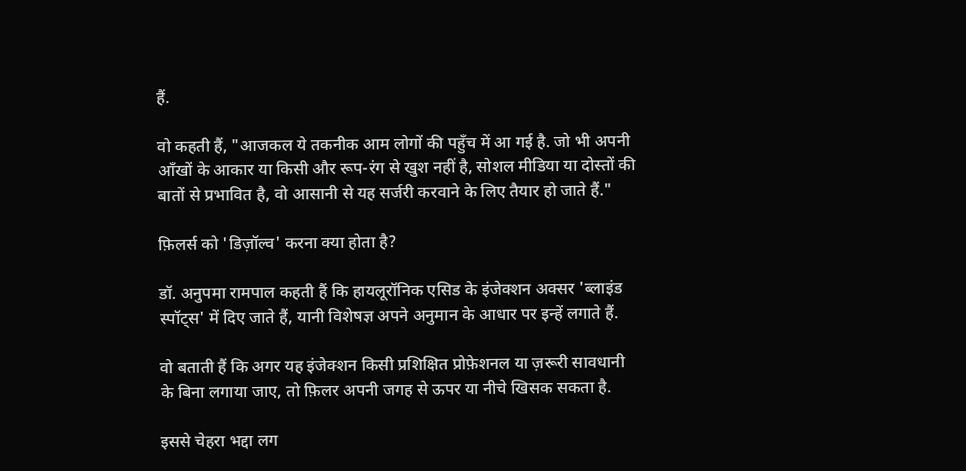हैं.

वो कहती हैं, "आजकल ये तकनीक आम लोगों की पहुँच में आ गई है. जो भी अपनी आँखों के आकार या किसी और रूप-रंग से खुश नहीं है, सोशल मीडिया या दोस्तों की बातों से प्रभावित है, वो आसानी से यह सर्जरी करवाने के लिए तैयार हो जाते हैं."

फ़िलर्स को 'डिज़ॉल्व' करना क्या होता है?

डॉ. अनुपमा रामपाल कहती हैं कि हायलूरॉनिक एसिड के इंजेक्शन अक्सर 'ब्लाइंड स्पॉट्स' में दिए जाते हैं, यानी विशेषज्ञ अपने अनुमान के आधार पर इन्हें लगाते हैं.

वो बताती हैं कि अगर यह इंजेक्शन किसी प्रशिक्षित प्रोफ़ेशनल या ज़रूरी सावधानी के बिना लगाया जाए, तो फ़िलर अपनी जगह से ऊपर या नीचे खिसक सकता है.

इससे चेहरा भद्दा लग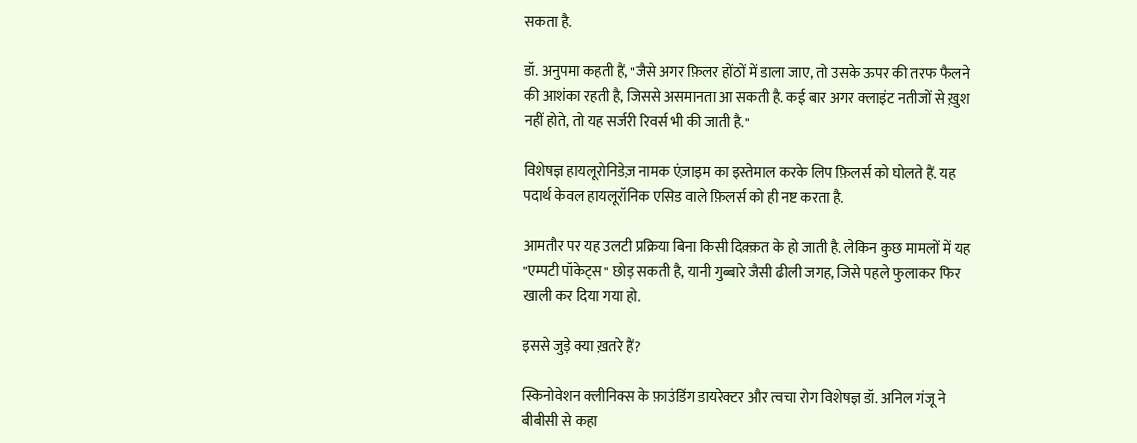सकता है.

डॉ. अनुपमा कहती हैं, "जैसे अगर फ़िलर होंठों में डाला जाए, तो उसके ऊपर की तरफ फैलने की आशंका रहती है, जिससे असमानता आ सकती है. कई बार अगर क्लाइंट नतीजों से ख़ुश नहीं होते, तो यह सर्जरी रिवर्स भी की जाती है."

विशेषज्ञ हायलूरोनिडेज़ नामक एंज़ाइम का इस्तेमाल करके लिप फ़िलर्स को घोलते हैं. यह पदार्थ केवल हायलूरॉनिक एसिड वाले फ़िलर्स को ही नष्ट करता है.

आमतौर पर यह उलटी प्रक्रिया बिना किसी दिक़्क़त के हो जाती है. लेकिन कुछ मामलों में यह "एम्पटी पॉकेट्स" छोड़ सकती है, यानी गुब्बारे जैसी ढीली जगह, जिसे पहले फुलाकर फिर खाली कर दिया गया हो.

इससे जुड़े क्या ख़तरे हैं?

स्किनोवेशन क्लीनिक्स के फ़ाउंडिंग डायरेक्टर और त्वचा रोग विशेषज्ञ डॉ. अनिल गंजू ने बीबीसी से कहा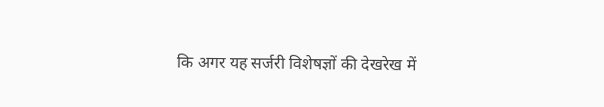कि अगर यह सर्जरी विशेषज्ञों की देखरेख में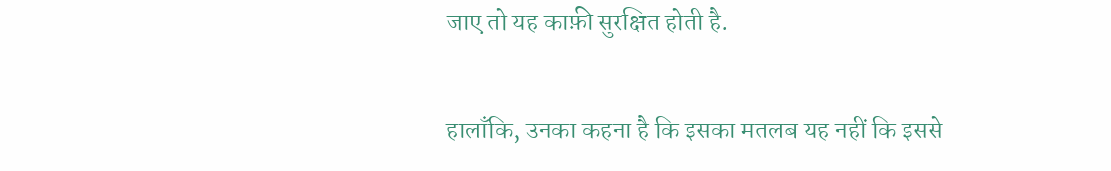जाए तो यह काफ़ी सुरक्षित होती है.

हालाँकि, उनका कहना है कि इसका मतलब यह नहीं कि इससे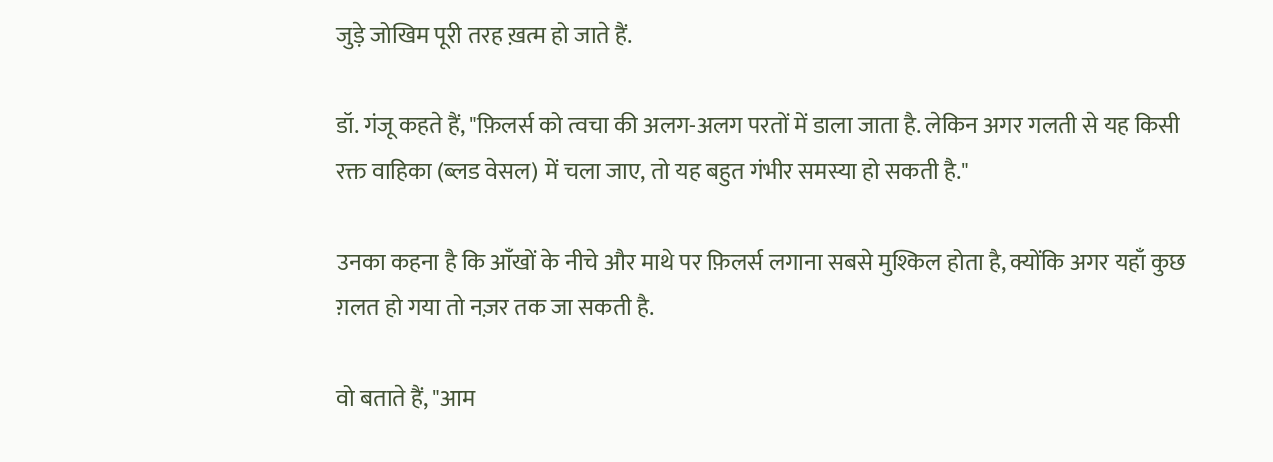जुड़े जोखिम पूरी तरह ख़त्म हो जाते हैं.

डॉ. गंजू कहते हैं, "फ़िलर्स को त्वचा की अलग-अलग परतों में डाला जाता है. लेकिन अगर गलती से यह किसी रक्त वाहिका (ब्लड वेसल) में चला जाए, तो यह बहुत गंभीर समस्या हो सकती है."

उनका कहना है कि आँखों के नीचे और माथे पर फ़िलर्स लगाना सबसे मुश्किल होता है, क्योंकि अगर यहाँ कुछ ग़लत हो गया तो नज़र तक जा सकती है.

वो बताते हैं, "आम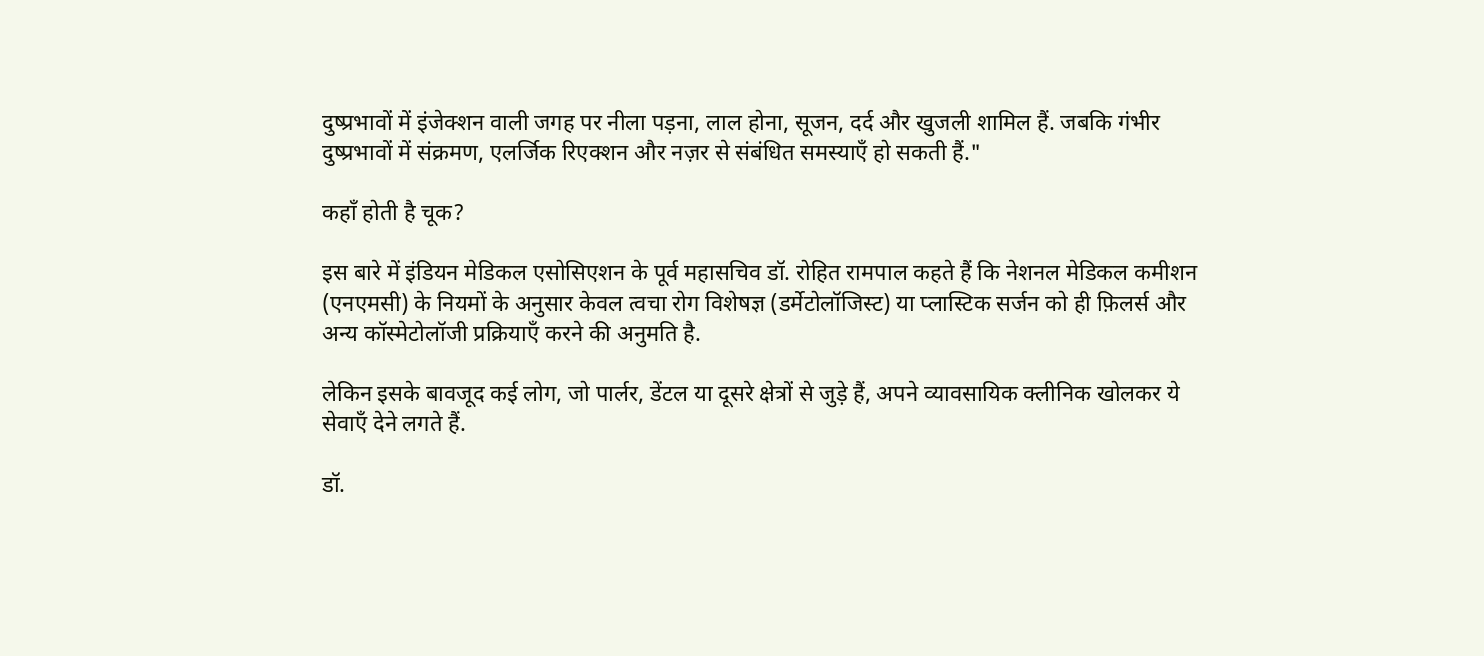दुष्प्रभावों में इंजेक्शन वाली जगह पर नीला पड़ना, लाल होना, सूजन, दर्द और खुजली शामिल हैं. जबकि गंभीर दुष्प्रभावों में संक्रमण, एलर्जिक रिएक्शन और नज़र से संबंधित समस्याएँ हो सकती हैं."

कहाँ होती है चूक?

इस बारे में इंडियन मेडिकल एसोसिएशन के पूर्व महासचिव डॉ. रोहित रामपाल कहते हैं कि नेशनल मेडिकल कमीशन (एनएमसी) के नियमों के अनुसार केवल त्वचा रोग विशेषज्ञ (डर्मेटोलॉजिस्ट) या प्लास्टिक सर्जन को ही फ़िलर्स और अन्य कॉस्मेटोलॉजी प्रक्रियाएँ करने की अनुमति है.

लेकिन इसके बावजूद कई लोग, जो पार्लर, डेंटल या दूसरे क्षेत्रों से जुड़े हैं, अपने व्यावसायिक क्लीनिक खोलकर ये सेवाएँ देने लगते हैं.

डॉ.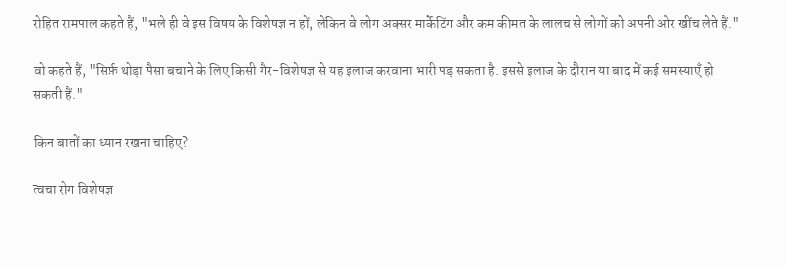रोहित रामपाल कहते हैं, "भले ही वे इस विषय के विशेषज्ञ न हों, लेकिन वे लोग अक्सर मार्केटिंग और कम कीमत के लालच से लोगों को अपनी ओर खींच लेते हैं."

वो कहते हैं, "सिर्फ़ थोड़ा पैसा बचाने के लिए किसी गैर-विशेषज्ञ से यह इलाज करवाना भारी पड़ सकता है. इससे इलाज के दौरान या बाद में कई समस्याएँ हो सकती हैं."

किन बातों का ध्यान रखना चाहिए?

त्वचा रोग विशेषज्ञ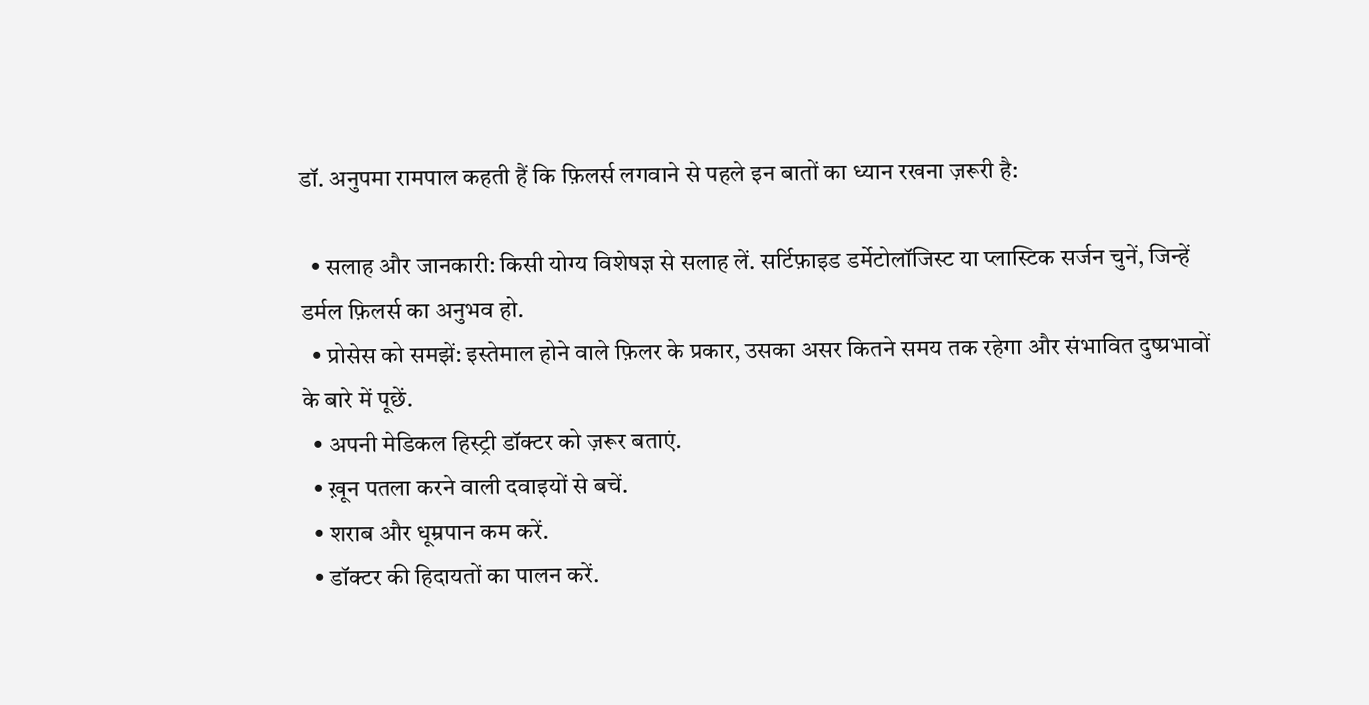डॉ. अनुपमा रामपाल कहती हैं कि फ़िलर्स लगवाने से पहले इन बातों का ध्यान रखना ज़रूरी है:

  • सलाह और जानकारी: किसी योग्य विशेषज्ञ से सलाह लें. सर्टिफ़ाइड डर्मेटोलॉजिस्ट या प्लास्टिक सर्जन चुनें, जिन्हें डर्मल फ़िलर्स का अनुभव हो.
  • प्रोसेस को समझें: इस्तेमाल होने वाले फ़िलर के प्रकार, उसका असर कितने समय तक रहेगा और संभावित दुष्प्रभावों के बारे में पूछें.
  • अपनी मेडिकल हिस्ट्री डॉक्टर को ज़रूर बताएं.
  • ख़ून पतला करने वाली दवाइयों से बचें.
  • शराब और धूम्रपान कम करें.
  • डॉक्टर की हिदायतों का पालन करें.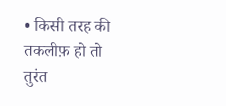• किसी तरह की तकलीफ़ हो तो तुरंत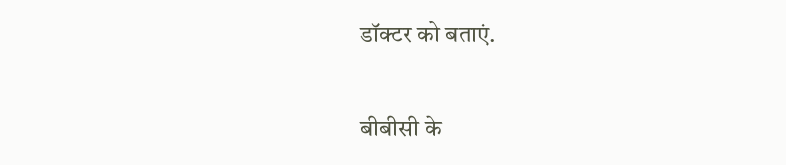डॉक्टर को बताएं.

बीबीसी के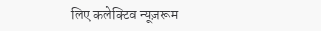लिए कलेक्टिव न्यूज़रूम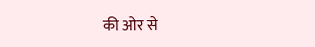की ओर से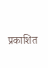प्रकाशित